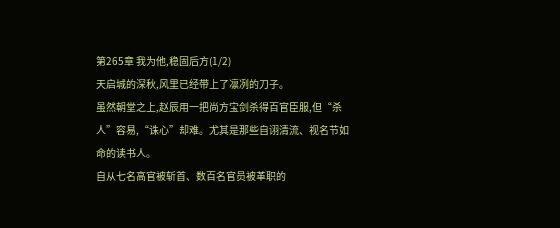第265章 我为他,稳固后方(1/2)
天启城的深秋,风里已经带上了凛冽的刀子。
虽然朝堂之上,赵辰用一把尚方宝剑杀得百官臣服,但“杀人”容易,“诛心”却难。尤其是那些自诩清流、视名节如命的读书人。
自从七名高官被斩首、数百名官员被革职的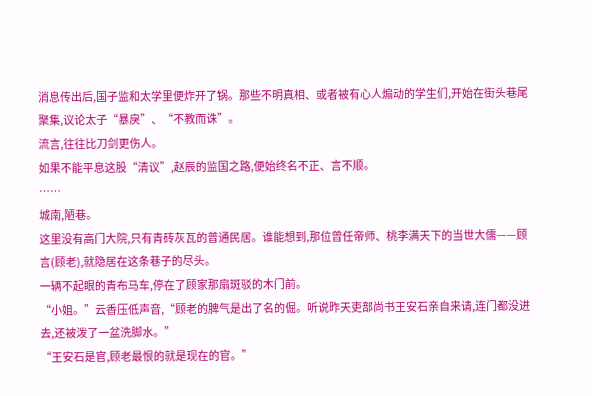消息传出后,国子监和太学里便炸开了锅。那些不明真相、或者被有心人煽动的学生们,开始在街头巷尾聚集,议论太子“暴戾”、“不教而诛”。
流言,往往比刀剑更伤人。
如果不能平息这股“清议”,赵辰的监国之路,便始终名不正、言不顺。
……
城南,陋巷。
这里没有高门大院,只有青砖灰瓦的普通民居。谁能想到,那位曾任帝师、桃李满天下的当世大儒——顾言(顾老),就隐居在这条巷子的尽头。
一辆不起眼的青布马车,停在了顾家那扇斑驳的木门前。
“小姐。”云香压低声音,“顾老的脾气是出了名的倔。听说昨天吏部尚书王安石亲自来请,连门都没进去,还被泼了一盆洗脚水。”
“王安石是官,顾老最恨的就是现在的官。”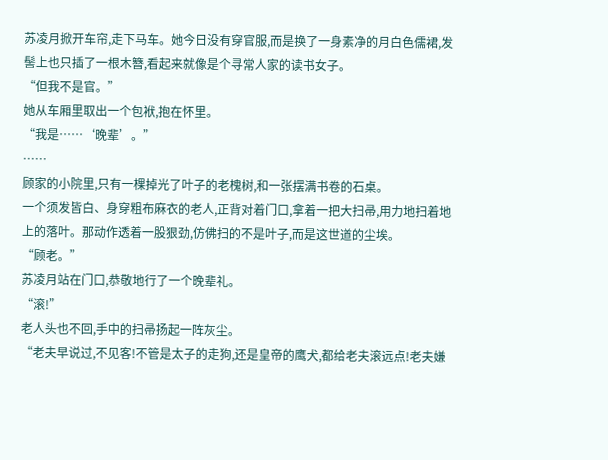苏凌月掀开车帘,走下马车。她今日没有穿官服,而是换了一身素净的月白色儒裙,发髻上也只插了一根木簪,看起来就像是个寻常人家的读书女子。
“但我不是官。”
她从车厢里取出一个包袱,抱在怀里。
“我是……‘晚辈’。”
……
顾家的小院里,只有一棵掉光了叶子的老槐树,和一张摆满书卷的石桌。
一个须发皆白、身穿粗布麻衣的老人,正背对着门口,拿着一把大扫帚,用力地扫着地上的落叶。那动作透着一股狠劲,仿佛扫的不是叶子,而是这世道的尘埃。
“顾老。”
苏凌月站在门口,恭敬地行了一个晚辈礼。
“滚!”
老人头也不回,手中的扫帚扬起一阵灰尘。
“老夫早说过,不见客!不管是太子的走狗,还是皇帝的鹰犬,都给老夫滚远点!老夫嫌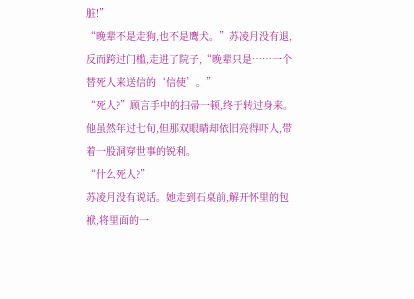脏!”
“晚辈不是走狗,也不是鹰犬。”苏凌月没有退,反而跨过门槛,走进了院子,“晚辈只是……一个替死人来送信的‘信使’。”
“死人?”顾言手中的扫帚一顿,终于转过身来。
他虽然年过七旬,但那双眼睛却依旧亮得吓人,带着一股洞穿世事的锐利。
“什么死人?”
苏凌月没有说话。她走到石桌前,解开怀里的包袱,将里面的一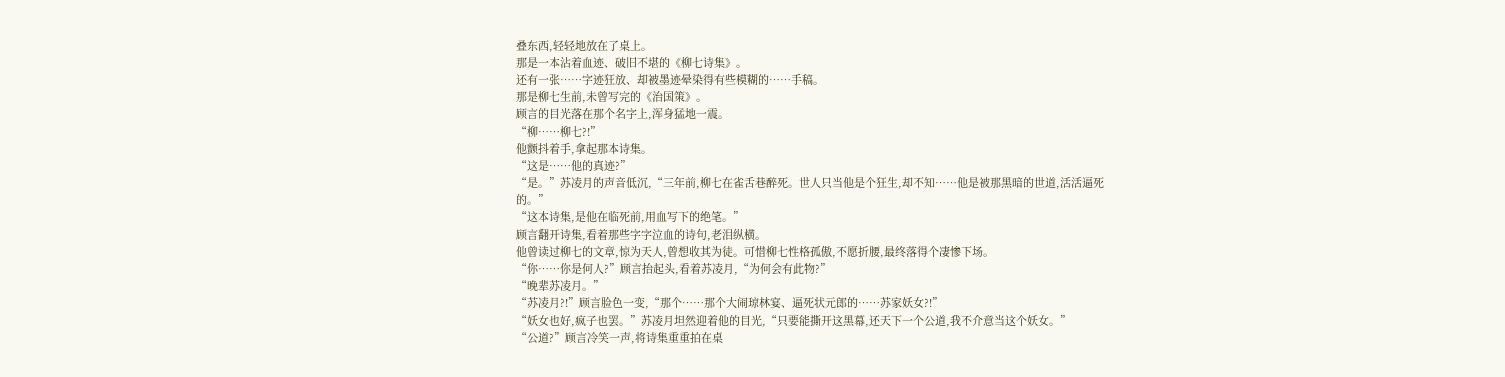叠东西,轻轻地放在了桌上。
那是一本沾着血迹、破旧不堪的《柳七诗集》。
还有一张……字迹狂放、却被墨迹晕染得有些模糊的……手稿。
那是柳七生前,未曾写完的《治国策》。
顾言的目光落在那个名字上,浑身猛地一震。
“柳……柳七?!”
他颤抖着手,拿起那本诗集。
“这是……他的真迹?”
“是。”苏凌月的声音低沉,“三年前,柳七在雀舌巷醉死。世人只当他是个狂生,却不知……他是被那黑暗的世道,活活逼死的。”
“这本诗集,是他在临死前,用血写下的绝笔。”
顾言翻开诗集,看着那些字字泣血的诗句,老泪纵横。
他曾读过柳七的文章,惊为天人,曾想收其为徒。可惜柳七性格孤傲,不愿折腰,最终落得个凄惨下场。
“你……你是何人?”顾言抬起头,看着苏凌月,“为何会有此物?”
“晚辈苏凌月。”
“苏凌月?!”顾言脸色一变,“那个……那个大闹琼林宴、逼死状元郎的……苏家妖女?!”
“妖女也好,疯子也罢。”苏凌月坦然迎着他的目光,“只要能撕开这黑幕,还天下一个公道,我不介意当这个妖女。”
“公道?”顾言冷笑一声,将诗集重重拍在桌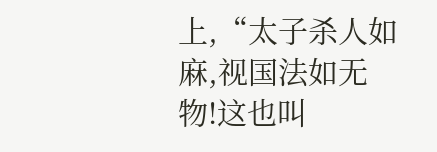上,“太子杀人如麻,视国法如无物!这也叫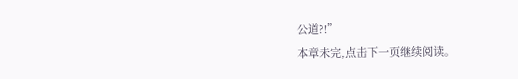公道?!”
本章未完,点击下一页继续阅读。